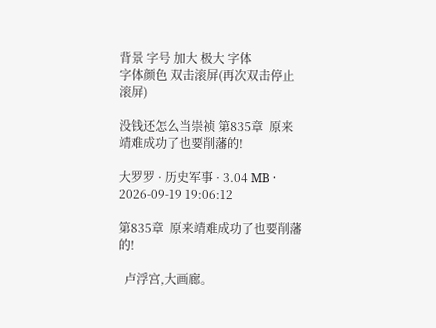背景 字号 加大 极大 字体
字体颜色 双击滚屏(再次双击停止滚屏)

没钱还怎么当崇祯 第835章  原来靖难成功了也要削藩的!

大罗罗 · 历史军事 · 3.04 MB · 2026-09-19 19:06:12

第835章  原来靖难成功了也要削藩的!

  卢浮宫,大画廊。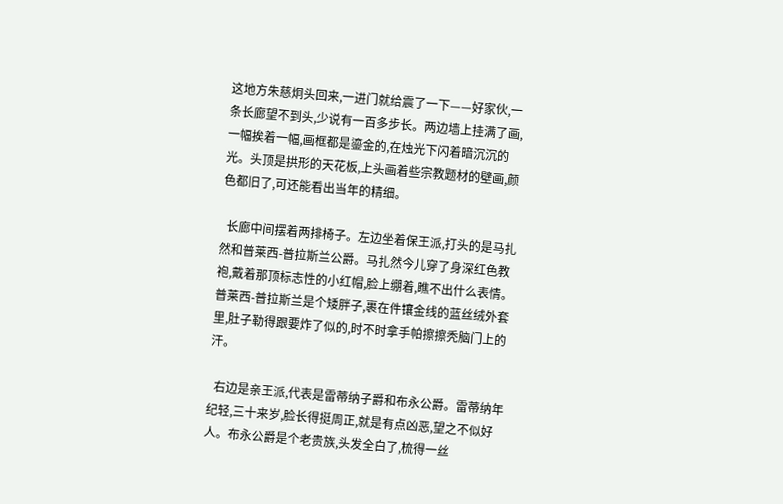这地方朱慈炯头回来,一进门就给震了一下——好家伙,一条长廊望不到头,少说有一百多步长。两边墙上挂满了画,一幅挨着一幅,画框都是鎏金的,在烛光下闪着暗沉沉的光。头顶是拱形的天花板,上头画着些宗教题材的壁画,颜色都旧了,可还能看出当年的精细。

  长廊中间摆着两排椅子。左边坐着保王派,打头的是马扎然和普莱西-普拉斯兰公爵。马扎然今儿穿了身深红色教袍,戴着那顶标志性的小红帽,脸上绷着,瞧不出什么表情。普莱西-普拉斯兰是个矮胖子,裹在件镶金线的蓝丝绒外套里,肚子勒得跟要炸了似的,时不时拿手帕擦擦秃脑门上的汗。

  右边是亲王派,代表是雷蒂纳子爵和布永公爵。雷蒂纳年纪轻,三十来岁,脸长得挺周正,就是有点凶恶,望之不似好人。布永公爵是个老贵族,头发全白了,梳得一丝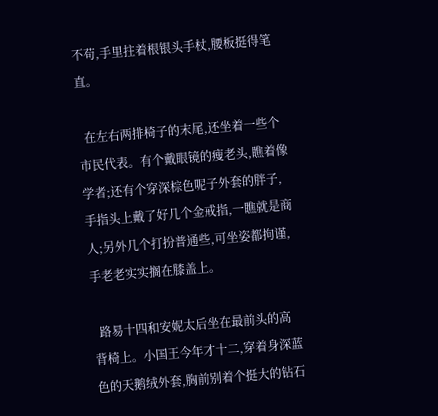不苟,手里拄着根银头手杖,腰板挺得笔直。

  在左右两排椅子的末尾,还坐着一些个市民代表。有个戴眼镜的瘦老头,瞧着像学者;还有个穿深棕色呢子外套的胖子,手指头上戴了好几个金戒指,一瞧就是商人;另外几个打扮普通些,可坐姿都拘谨,手老老实实搁在膝盖上。

  路易十四和安妮太后坐在最前头的高背椅上。小国王今年才十二,穿着身深蓝色的天鹅绒外套,胸前别着个挺大的钻石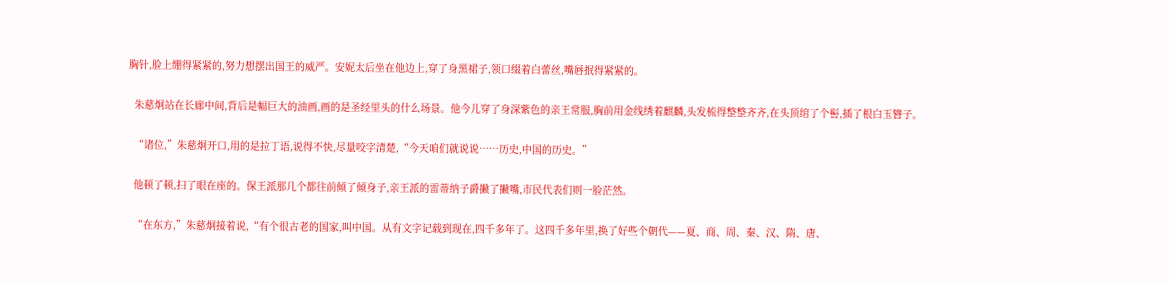胸针,脸上绷得紧紧的,努力想摆出国王的威严。安妮太后坐在他边上,穿了身黑裙子,领口缀着白蕾丝,嘴唇抿得紧紧的。

  朱慈炯站在长廊中间,背后是幅巨大的油画,画的是圣经里头的什么场景。他今儿穿了身深紫色的亲王常服,胸前用金线绣着麒麟,头发梳得整整齐齐,在头顶绾了个髻,插了根白玉簪子。

  “诸位,”朱慈炯开口,用的是拉丁语,说得不快,尽量咬字清楚,“今天咱们就说说……历史,中国的历史。”

  他顿了顿,扫了眼在座的。保王派那几个都往前倾了倾身子,亲王派的雷蒂纳子爵撇了撇嘴,市民代表们则一脸茫然。

  “在东方,”朱慈炯接着说,“有个很古老的国家,叫中国。从有文字记载到现在,四千多年了。这四千多年里,换了好些个朝代——夏、商、周、秦、汉、隋、唐、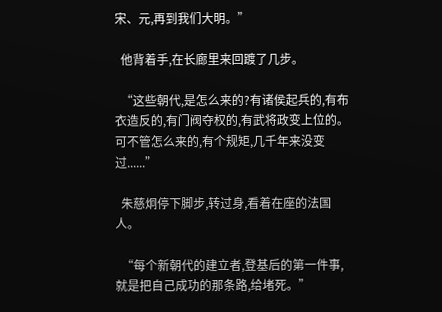宋、元,再到我们大明。”

  他背着手,在长廊里来回踱了几步。

  “这些朝代,是怎么来的?有诸侯起兵的,有布衣造反的,有门阀夺权的,有武将政变上位的。可不管怎么来的,有个规矩,几千年来没变过......”

  朱慈炯停下脚步,转过身,看着在座的法国人。

  “每个新朝代的建立者,登基后的第一件事,就是把自己成功的那条路,给堵死。”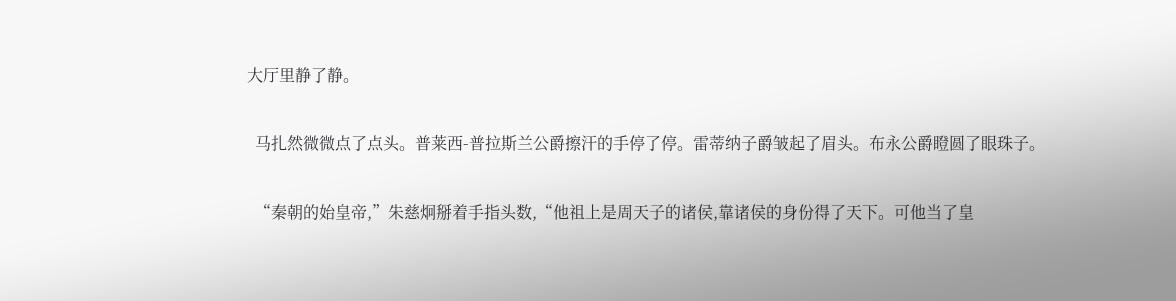大厅里静了静。

  马扎然微微点了点头。普莱西-普拉斯兰公爵擦汗的手停了停。雷蒂纳子爵皱起了眉头。布永公爵瞪圆了眼珠子。

  “秦朝的始皇帝,”朱慈炯掰着手指头数,“他祖上是周天子的诸侯,靠诸侯的身份得了天下。可他当了皇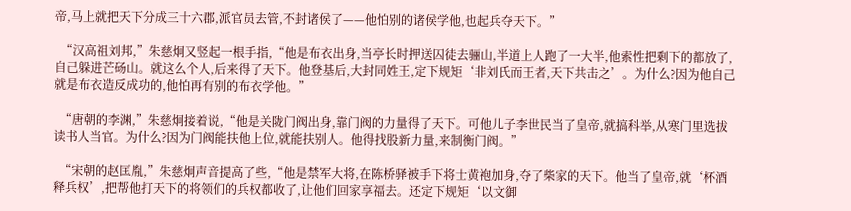帝,马上就把天下分成三十六郡,派官员去管,不封诸侯了——他怕别的诸侯学他,也起兵夺天下。”

  “汉高祖刘邦,”朱慈炯又竖起一根手指,“他是布衣出身,当亭长时押送囚徒去骊山,半道上人跑了一大半,他索性把剩下的都放了,自己躲进芒砀山。就这么个人,后来得了天下。他登基后,大封同姓王,定下规矩‘非刘氏而王者,天下共击之’。为什么?因为他自己就是布衣造反成功的,他怕再有别的布衣学他。”

  “唐朝的李渊,”朱慈炯接着说,“他是关陇门阀出身,靠门阀的力量得了天下。可他儿子李世民当了皇帝,就搞科举,从寒门里选拔读书人当官。为什么?因为门阀能扶他上位,就能扶别人。他得找股新力量,来制衡门阀。”

  “宋朝的赵匡胤,”朱慈炯声音提高了些,“他是禁军大将,在陈桥驿被手下将士黄袍加身,夺了柴家的天下。他当了皇帝,就‘杯酒释兵权’,把帮他打天下的将领们的兵权都收了,让他们回家享福去。还定下规矩‘以文御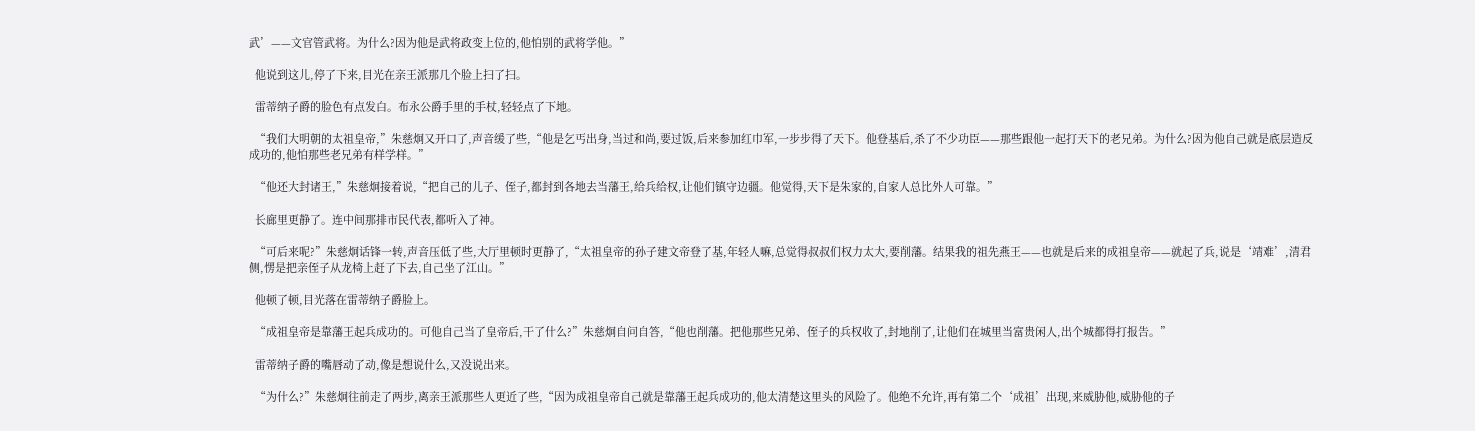武’——文官管武将。为什么?因为他是武将政变上位的,他怕别的武将学他。”

  他说到这儿,停了下来,目光在亲王派那几个脸上扫了扫。

  雷蒂纳子爵的脸色有点发白。布永公爵手里的手杖,轻轻点了下地。

  “我们大明朝的太祖皇帝,”朱慈炯又开口了,声音缓了些,“他是乞丐出身,当过和尚,要过饭,后来参加红巾军,一步步得了天下。他登基后,杀了不少功臣——那些跟他一起打天下的老兄弟。为什么?因为他自己就是底层造反成功的,他怕那些老兄弟有样学样。”

  “他还大封诸王,”朱慈炯接着说,“把自己的儿子、侄子,都封到各地去当藩王,给兵给权,让他们镇守边疆。他觉得,天下是朱家的,自家人总比外人可靠。”

  长廊里更静了。连中间那排市民代表,都听入了神。

  “可后来呢?”朱慈炯话锋一转,声音压低了些,大厅里顿时更静了,“太祖皇帝的孙子建文帝登了基,年轻人嘛,总觉得叔叔们权力太大,要削藩。结果我的祖先燕王——也就是后来的成祖皇帝——就起了兵,说是‘靖难’,清君侧,愣是把亲侄子从龙椅上赶了下去,自己坐了江山。”

  他顿了顿,目光落在雷蒂纳子爵脸上。

  “成祖皇帝是靠藩王起兵成功的。可他自己当了皇帝后,干了什么?”朱慈炯自问自答,“他也削藩。把他那些兄弟、侄子的兵权收了,封地削了,让他们在城里当富贵闲人,出个城都得打报告。”

  雷蒂纳子爵的嘴唇动了动,像是想说什么,又没说出来。

  “为什么?”朱慈炯往前走了两步,离亲王派那些人更近了些,“因为成祖皇帝自己就是靠藩王起兵成功的,他太清楚这里头的风险了。他绝不允许,再有第二个‘成祖’出现,来威胁他,威胁他的子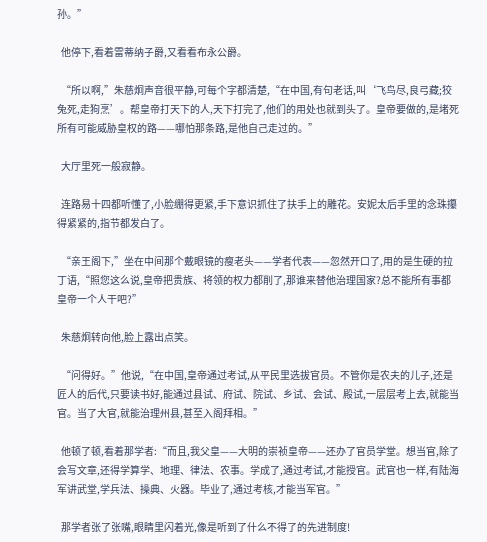孙。”

  他停下,看着雷蒂纳子爵,又看看布永公爵。

  “所以啊,”朱慈炯声音很平静,可每个字都清楚,“在中国,有句老话,叫‘飞鸟尽,良弓藏;狡兔死,走狗烹’。帮皇帝打天下的人,天下打完了,他们的用处也就到头了。皇帝要做的,是堵死所有可能威胁皇权的路——哪怕那条路,是他自己走过的。”

  大厅里死一般寂静。

  连路易十四都听懂了,小脸绷得更紧,手下意识抓住了扶手上的雕花。安妮太后手里的念珠攥得紧紧的,指节都发白了。

  “亲王阁下,”坐在中间那个戴眼镜的瘦老头——学者代表——忽然开口了,用的是生硬的拉丁语,“照您这么说,皇帝把贵族、将领的权力都削了,那谁来替他治理国家?总不能所有事都皇帝一个人干吧?”

  朱慈炯转向他,脸上露出点笑。

  “问得好。”他说,“在中国,皇帝通过考试,从平民里选拔官员。不管你是农夫的儿子,还是匠人的后代,只要读书好,能通过县试、府试、院试、乡试、会试、殿试,一层层考上去,就能当官。当了大官,就能治理州县,甚至入阁拜相。”

  他顿了顿,看着那学者:“而且,我父皇——大明的崇祯皇帝——还办了官员学堂。想当官,除了会写文章,还得学算学、地理、律法、农事。学成了,通过考试,才能授官。武官也一样,有陆海军讲武堂,学兵法、操典、火器。毕业了,通过考核,才能当军官。”

  那学者张了张嘴,眼睛里闪着光,像是听到了什么不得了的先进制度!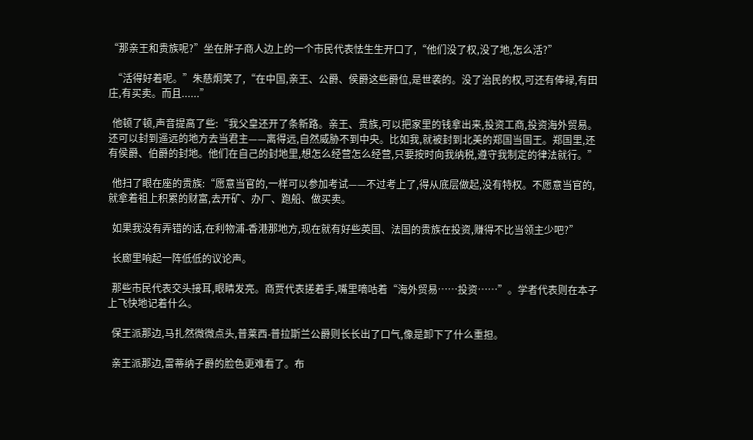“那亲王和贵族呢?”坐在胖子商人边上的一个市民代表怯生生开口了,“他们没了权,没了地,怎么活?”

  “活得好着呢。”朱慈炯笑了,“在中国,亲王、公爵、侯爵这些爵位,是世袭的。没了治民的权,可还有俸禄,有田庄,有买卖。而且......”

  他顿了顿,声音提高了些:“我父皇还开了条新路。亲王、贵族,可以把家里的钱拿出来,投资工商,投资海外贸易。还可以封到遥远的地方去当君主——离得远,自然威胁不到中央。比如我,就被封到北美的郑国当国王。郑国里,还有侯爵、伯爵的封地。他们在自己的封地里,想怎么经营怎么经营,只要按时向我纳税,遵守我制定的律法就行。”

  他扫了眼在座的贵族:“愿意当官的,一样可以参加考试——不过考上了,得从底层做起,没有特权。不愿意当官的,就拿着祖上积累的财富,去开矿、办厂、跑船、做买卖。

  如果我没有弄错的话,在利物浦-香港那地方,现在就有好些英国、法国的贵族在投资,赚得不比当领主少吧?”

  长廊里响起一阵低低的议论声。

  那些市民代表交头接耳,眼睛发亮。商贾代表搓着手,嘴里嘀咕着“海外贸易……投资……”。学者代表则在本子上飞快地记着什么。

  保王派那边,马扎然微微点头,普莱西-普拉斯兰公爵则长长出了口气,像是卸下了什么重担。

  亲王派那边,雷蒂纳子爵的脸色更难看了。布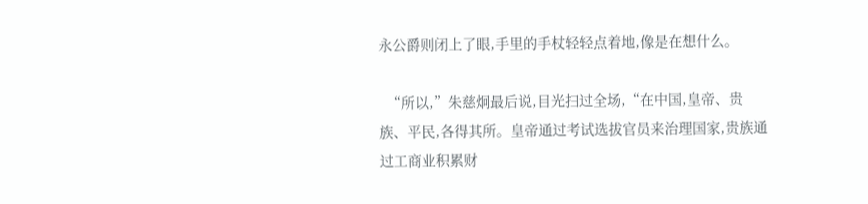永公爵则闭上了眼,手里的手杖轻轻点着地,像是在想什么。

  “所以,”朱慈炯最后说,目光扫过全场,“在中国,皇帝、贵族、平民,各得其所。皇帝通过考试选拔官员来治理国家,贵族通过工商业积累财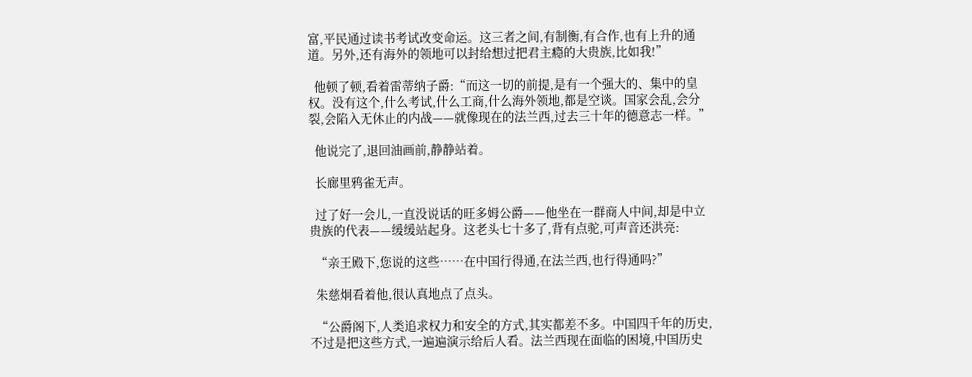富,平民通过读书考试改变命运。这三者之间,有制衡,有合作,也有上升的通道。另外,还有海外的领地可以封给想过把君主瘾的大贵族,比如我!”

  他顿了顿,看着雷蒂纳子爵:“而这一切的前提,是有一个强大的、集中的皇权。没有这个,什么考试,什么工商,什么海外领地,都是空谈。国家会乱,会分裂,会陷入无休止的内战——就像现在的法兰西,过去三十年的德意志一样。”

  他说完了,退回油画前,静静站着。

  长廊里鸦雀无声。

  过了好一会儿,一直没说话的旺多姆公爵——他坐在一群商人中间,却是中立贵族的代表——缓缓站起身。这老头七十多了,背有点驼,可声音还洪亮:

  “亲王殿下,您说的这些……在中国行得通,在法兰西,也行得通吗?”

  朱慈炯看着他,很认真地点了点头。

  “公爵阁下,人类追求权力和安全的方式,其实都差不多。中国四千年的历史,不过是把这些方式,一遍遍演示给后人看。法兰西现在面临的困境,中国历史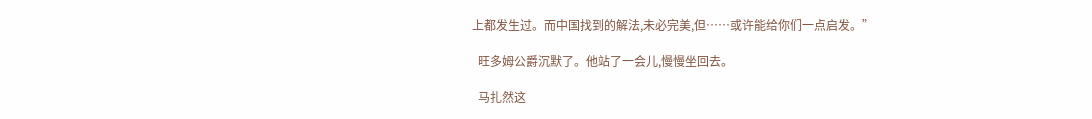上都发生过。而中国找到的解法,未必完美,但……或许能给你们一点启发。”

  旺多姆公爵沉默了。他站了一会儿,慢慢坐回去。

  马扎然这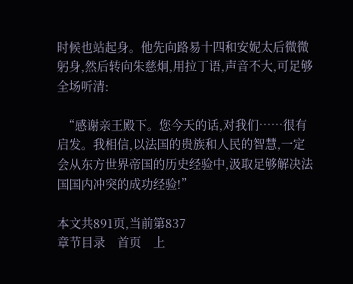时候也站起身。他先向路易十四和安妮太后微微躬身,然后转向朱慈炯,用拉丁语,声音不大,可足够全场听清:

  “感谢亲王殿下。您今天的话,对我们……很有启发。我相信,以法国的贵族和人民的智慧,一定会从东方世界帝国的历史经验中,汲取足够解决法国国内冲突的成功经验!”

本文共891页,当前第837
章节目录    首页    上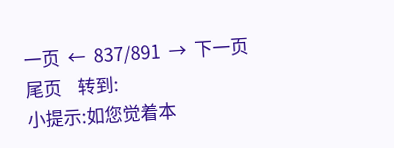一页  ←  837/891  →  下一页    尾页    转到:
小提示:如您觉着本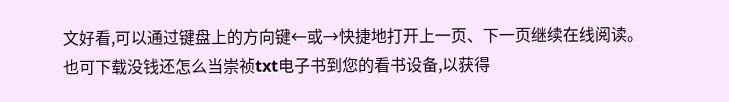文好看,可以通过键盘上的方向键←或→快捷地打开上一页、下一页继续在线阅读。
也可下载没钱还怎么当崇祯txt电子书到您的看书设备,以获得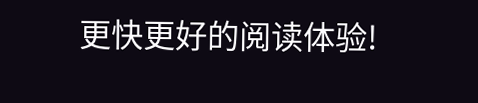更快更好的阅读体验!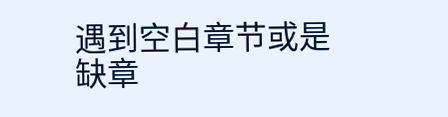遇到空白章节或是缺章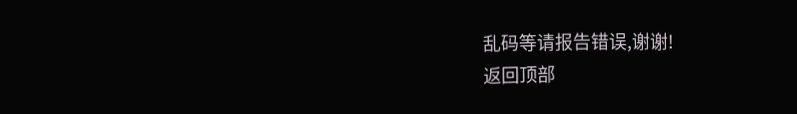乱码等请报告错误,谢谢!
返回顶部